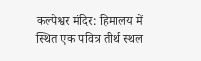कल्पेश्वर मंदिर: हिमालय में स्थित एक पवित्र तीर्थ स्थल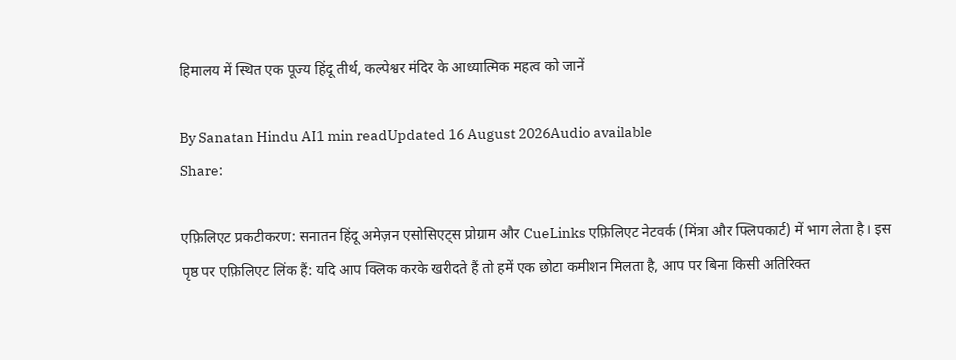हिमालय में स्थित एक पूज्य हिंदू तीर्थ, कल्पेश्वर मंदिर के आध्यात्मिक महत्व को जानें

By Sanatan Hindu AI1 min readUpdated 16 August 2026Audio available
Share:

एफ़िलिएट प्रकटीकरण: सनातन हिंदू अमेज़न एसोसिएट्स प्रोग्राम और CueLinks एफ़िलिएट नेटवर्क (मिंत्रा और फ्लिपकार्ट) में भाग लेता है। इस पृष्ठ पर एफ़िलिएट लिंक हैं: यदि आप क्लिक करके खरीदते हैं तो हमें एक छोटा कमीशन मिलता है, आप पर बिना किसी अतिरिक्त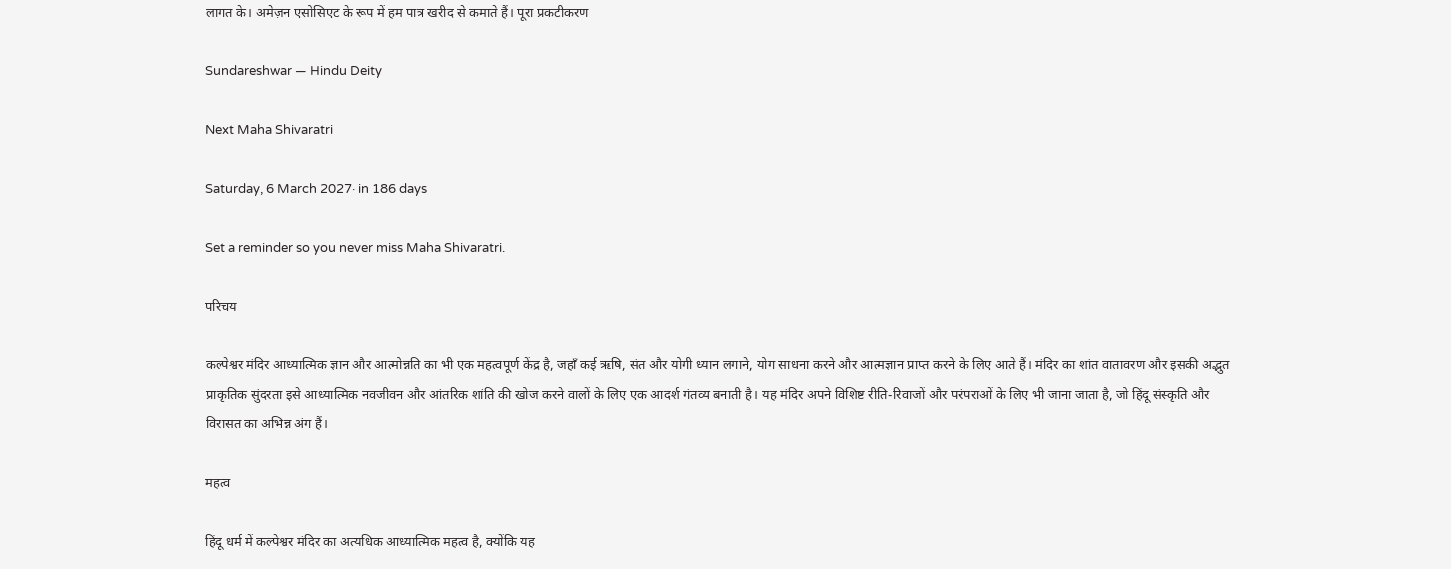लागत के। अमेज़न एसोसिएट के रूप में हम पात्र खरीद से कमाते हैं। पूरा प्रकटीकरण

Sundareshwar — Hindu Deity

Next Maha Shivaratri

Saturday, 6 March 2027· in 186 days

Set a reminder so you never miss Maha Shivaratri.

परिचय

कल्पेश्वर मंदिर आध्यात्मिक ज्ञान और आत्मोन्नति का भी एक महत्वपूर्ण केंद्र है, जहाँ कई ऋषि, संत और योगी ध्यान लगाने, योग साधना करने और आत्मज्ञान प्राप्त करने के लिए आते हैं। मंदिर का शांत वातावरण और इसकी अद्भुत प्राकृतिक सुंदरता इसे आध्यात्मिक नवजीवन और आंतरिक शांति की खोज करने वालों के लिए एक आदर्श गंतव्य बनाती है। यह मंदिर अपने विशिष्ट रीति-रिवाजों और परंपराओं के लिए भी जाना जाता है, जो हिंदू संस्कृति और विरासत का अभिन्न अंग हैं।

महत्व

हिंदू धर्म में कल्पेश्वर मंदिर का अत्यधिक आध्यात्मिक महत्व है, क्योंकि यह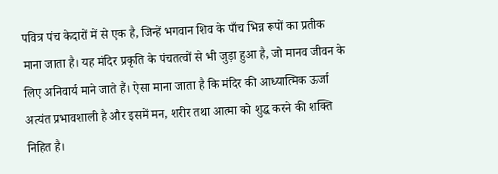पवित्र पंच केदारों में से एक है, जिन्हें भगवान शिव के पाँच भिन्न रूपों का प्रतीक माना जाता है। यह मंदिर प्रकृति के पंचतत्वों से भी जुड़ा हुआ है, जो मानव जीवन के लिए अनिवार्य माने जाते हैं। ऐसा माना जाता है कि मंदिर की आध्यात्मिक ऊर्जा अत्यंत प्रभावशाली है और इसमें मन, शरीर तथा आत्मा को शुद्ध करने की शक्ति निहित है।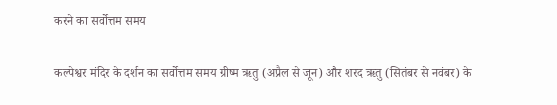करने का सर्वोत्तम समय

कल्पेश्वर मंदिर के दर्शन का सर्वोत्तम समय ग्रीष्म ऋतु (अप्रैल से जून) और शरद ऋतु (सितंबर से नवंबर) के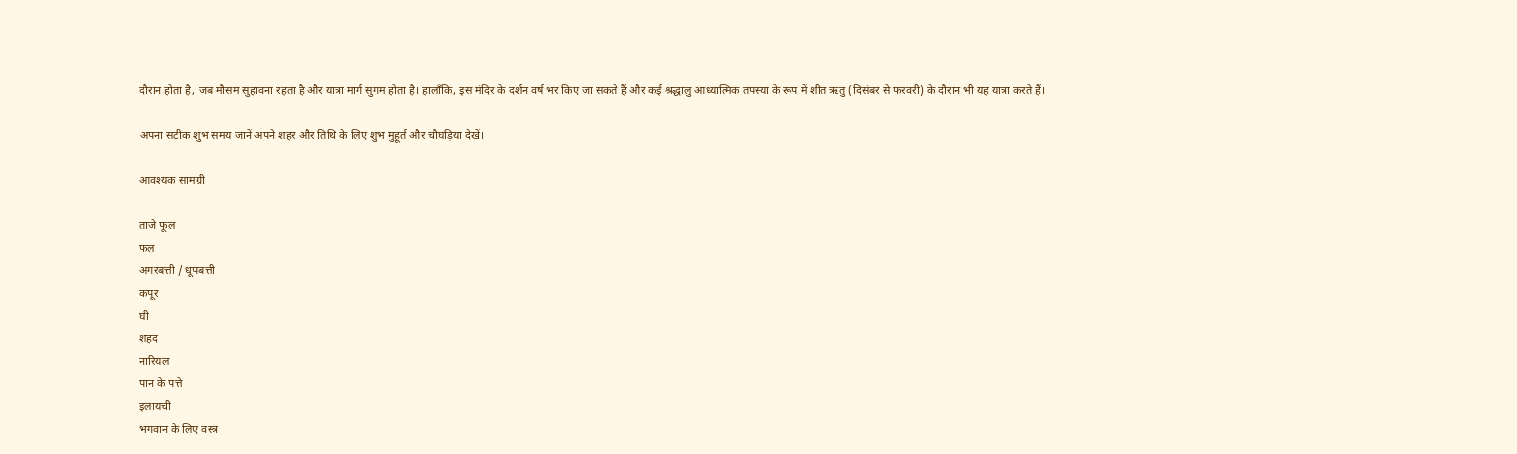दौरान होता है, जब मौसम सुहावना रहता है और यात्रा मार्ग सुगम होता है। हालाँकि, इस मंदिर के दर्शन वर्ष भर किए जा सकते हैं और कई श्रद्धालु आध्यात्मिक तपस्या के रूप में शीत ऋतु (दिसंबर से फरवरी) के दौरान भी यह यात्रा करते हैं।

अपना सटीक शुभ समय जानें अपने शहर और तिथि के लिए शुभ मुहूर्त और चौघड़िया देखें।

आवश्यक सामग्री

ताजे फूल
फल
अगरबत्ती / धूपबत्ती
कपूर
घी
शहद
नारियल
पान के पत्ते
इलायची
भगवान के लिए वस्त्र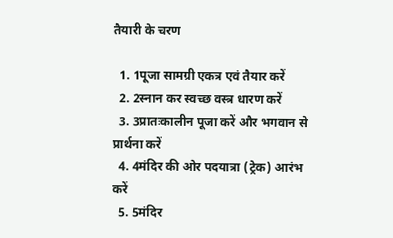तैयारी के चरण

  1. 1पूजा सामग्री एकत्र एवं तैयार करें
  2. 2स्नान कर स्वच्छ वस्त्र धारण करें
  3. 3प्रातःकालीन पूजा करें और भगवान से प्रार्थना करें
  4. 4मंदिर की ओर पदयात्रा (ट्रेक) आरंभ करें
  5. 5मंदिर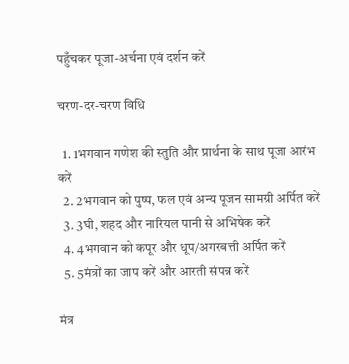पहुँचकर पूजा-अर्चना एवं दर्शन करें

चरण-दर-चरण विधि

  1. 1भगवान गणेश की स्तुति और प्रार्थना के साथ पूजा आरंभ करें
  2. 2भगवान को पुष्प, फल एवं अन्य पूजन सामग्री अर्पित करें
  3. 3घी, शहद और नारियल पानी से अभिषेक करें
  4. 4भगवान को कपूर और धूप/अगरबत्ती अर्पित करें
  5. 5मंत्रों का जाप करें और आरती संपन्न करें

मंत्र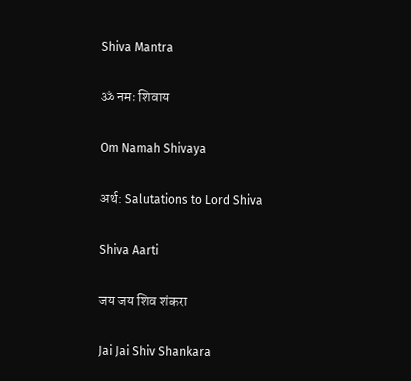Shiva Mantra

ॐ नमः शिवाय

Om Namah Shivaya

अर्थ: Salutations to Lord Shiva

Shiva Aarti

जय जय शिव शंकरा

Jai Jai Shiv Shankara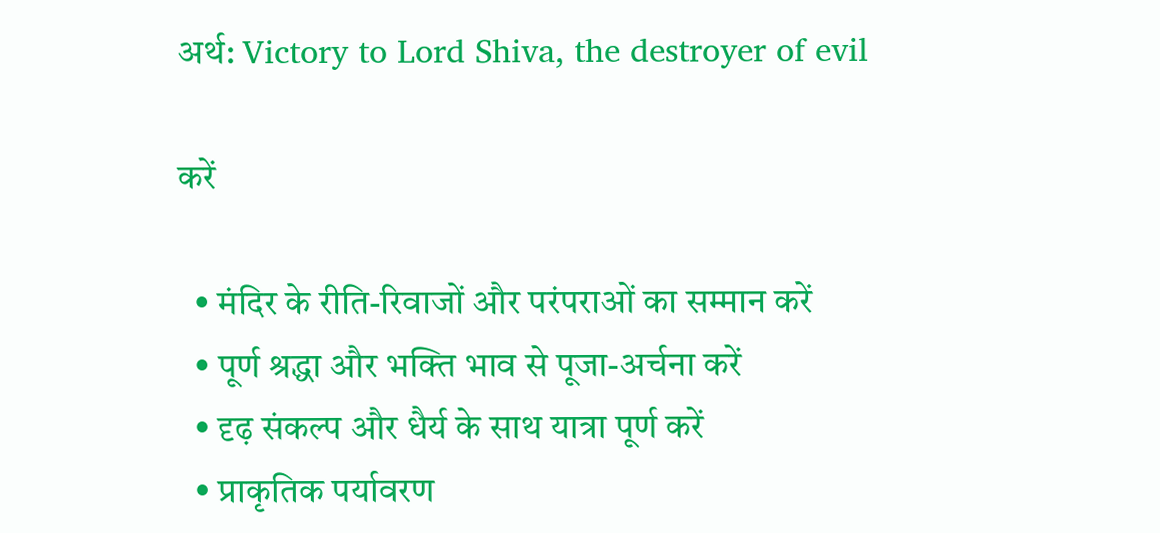अर्थ: Victory to Lord Shiva, the destroyer of evil

करें

  • मंदिर के रीति-रिवाजों और परंपराओं का सम्मान करें
  • पूर्ण श्रद्धा और भक्ति भाव से पूजा-अर्चना करें
  • दृढ़ संकल्प और धैर्य के साथ यात्रा पूर्ण करें
  • प्राकृतिक पर्यावरण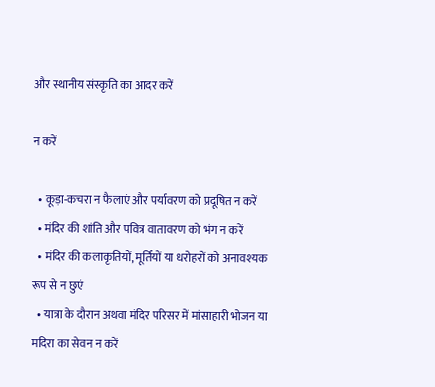और स्थानीय संस्कृति का आदर करें

न करें

  • कूड़ा-कचरा न फैलाएं और पर्यावरण को प्रदूषित न करें
  • मंदिर की शांति और पवित्र वातावरण को भंग न करें
  • मंदिर की कलाकृतियों, मूर्तियों या धरोहरों को अनावश्यक रूप से न छुएं
  • यात्रा के दौरान अथवा मंदिर परिसर में मांसाहारी भोजन या मदिरा का सेवन न करें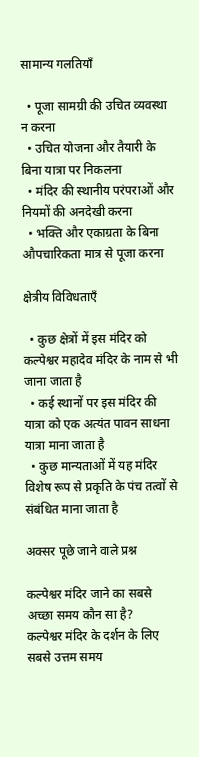सामान्य गलतियाँ

  • पूजा सामग्री की उचित व्यवस्था न करना
  • उचित योजना और तैयारी के बिना यात्रा पर निकलना
  • मंदिर की स्थानीय परंपराओं और नियमों की अनदेखी करना
  • भक्ति और एकाग्रता के बिना औपचारिकता मात्र से पूजा करना

क्षेत्रीय विविधताएँ

  • कुछ क्षेत्रों में इस मंदिर को कल्पेश्वर महादेव मंदिर के नाम से भी जाना जाता है
  • कई स्थानों पर इस मंदिर की यात्रा को एक अत्यंत पावन साधना यात्रा माना जाता है
  • कुछ मान्यताओं में यह मंदिर विशेष रूप से प्रकृति के पंच तत्वों से संबंधित माना जाता है

अक्सर पूछे जाने वाले प्रश्न

कल्पेश्वर मंदिर जाने का सबसे अच्छा समय कौन सा है?
कल्पेश्वर मंदिर के दर्शन के लिए सबसे उत्तम समय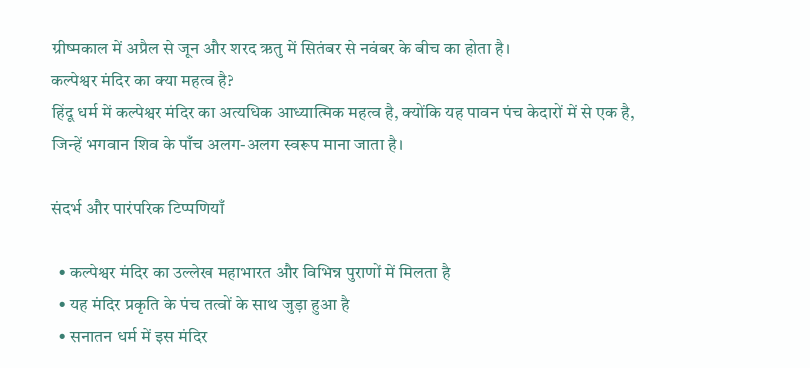ग्रीष्मकाल में अप्रैल से जून और शरद ऋतु में सितंबर से नवंबर के बीच का होता है।
कल्पेश्वर मंदिर का क्या महत्व है?
हिंदू धर्म में कल्पेश्वर मंदिर का अत्यधिक आध्यात्मिक महत्व है, क्योंकि यह पावन पंच केदारों में से एक है, जिन्हें भगवान शिव के पाँच अलग-अलग स्वरूप माना जाता है।

संदर्भ और पारंपरिक टिप्पणियाँ

  • कल्पेश्वर मंदिर का उल्लेख महाभारत और विभिन्न पुराणों में मिलता है
  • यह मंदिर प्रकृति के पंच तत्वों के साथ जुड़ा हुआ है
  • सनातन धर्म में इस मंदिर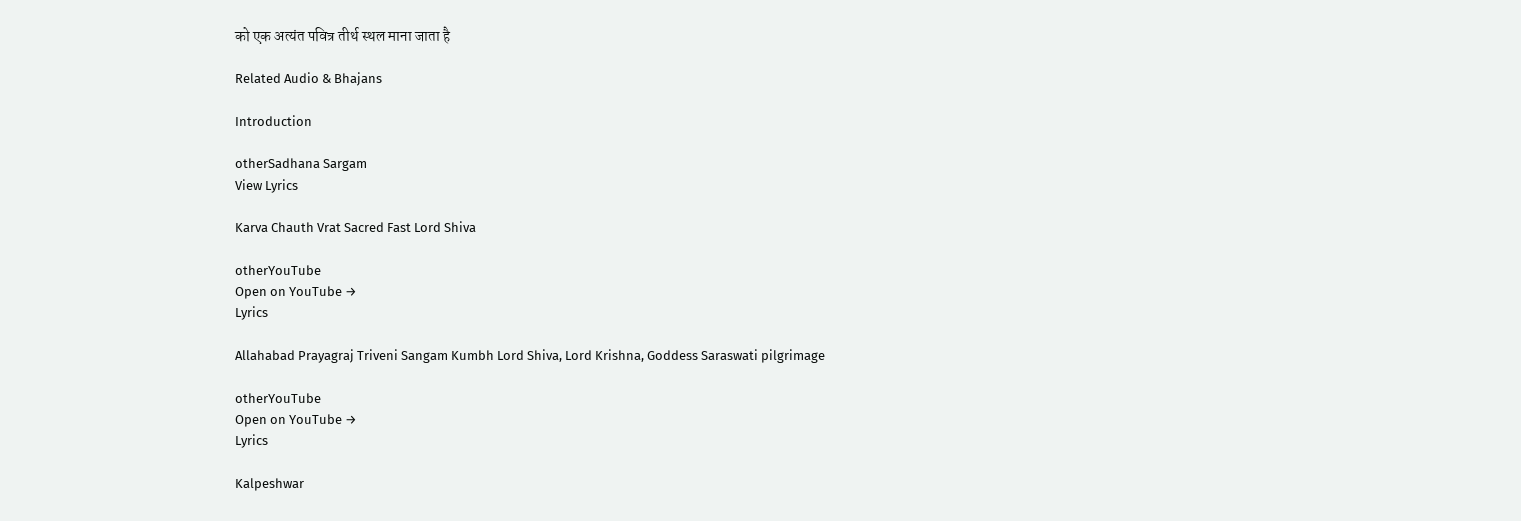को एक अत्यंत पवित्र तीर्थ स्थल माना जाता है

Related Audio & Bhajans

Introduction

otherSadhana Sargam
View Lyrics

Karva Chauth Vrat Sacred Fast Lord Shiva

otherYouTube
Open on YouTube →
Lyrics

Allahabad Prayagraj Triveni Sangam Kumbh Lord Shiva, Lord Krishna, Goddess Saraswati pilgrimage

otherYouTube
Open on YouTube →
Lyrics

Kalpeshwar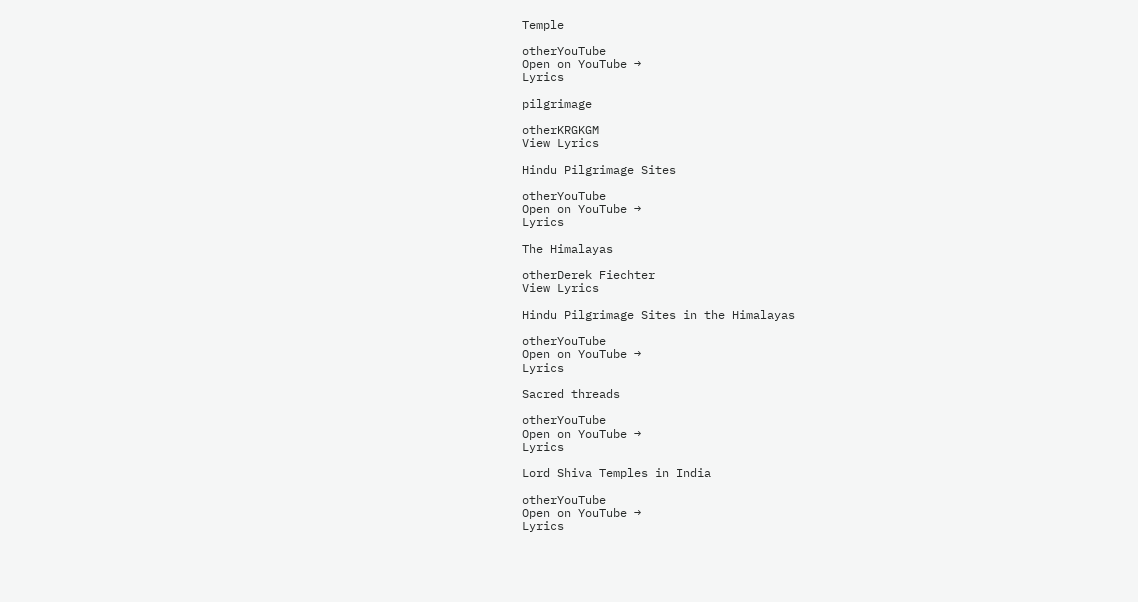Temple

otherYouTube
Open on YouTube →
Lyrics

pilgrimage

otherKRGKGM
View Lyrics

Hindu Pilgrimage Sites

otherYouTube
Open on YouTube →
Lyrics

The Himalayas

otherDerek Fiechter
View Lyrics

Hindu Pilgrimage Sites in the Himalayas

otherYouTube
Open on YouTube →
Lyrics

Sacred threads

otherYouTube
Open on YouTube →
Lyrics

Lord Shiva Temples in India

otherYouTube
Open on YouTube →
Lyrics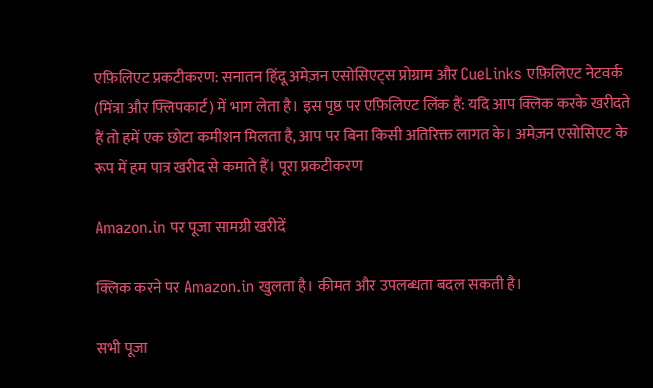एफ़िलिएट प्रकटीकरण: सनातन हिंदू अमेज़न एसोसिएट्स प्रोग्राम और CueLinks एफ़िलिएट नेटवर्क (मिंत्रा और फ्लिपकार्ट) में भाग लेता है। इस पृष्ठ पर एफ़िलिएट लिंक हैं: यदि आप क्लिक करके खरीदते हैं तो हमें एक छोटा कमीशन मिलता है, आप पर बिना किसी अतिरिक्त लागत के। अमेज़न एसोसिएट के रूप में हम पात्र खरीद से कमाते हैं। पूरा प्रकटीकरण

Amazon.in पर पूजा सामग्री खरीदें

क्लिक करने पर Amazon.in खुलता है। कीमत और उपलब्धता बदल सकती है।

सभी पूजा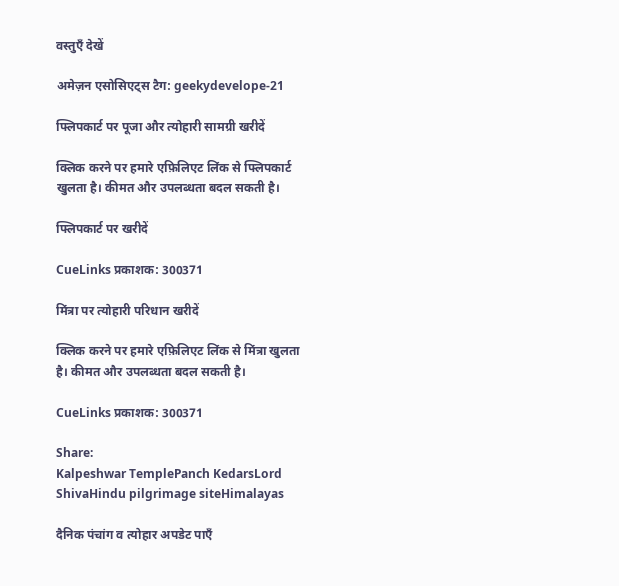वस्तुएँ देखें

अमेज़न एसोसिएट्स टैग: geekydevelope-21

फ्लिपकार्ट पर पूजा और त्योहारी सामग्री खरीदें

क्लिक करने पर हमारे एफ़िलिएट लिंक से फ्लिपकार्ट खुलता है। कीमत और उपलब्धता बदल सकती है।

फ्लिपकार्ट पर खरीदें

CueLinks प्रकाशक: 300371

मिंत्रा पर त्योहारी परिधान खरीदें

क्लिक करने पर हमारे एफ़िलिएट लिंक से मिंत्रा खुलता है। कीमत और उपलब्धता बदल सकती है।

CueLinks प्रकाशक: 300371

Share:
Kalpeshwar TemplePanch KedarsLord ShivaHindu pilgrimage siteHimalayas

दैनिक पंचांग व त्योहार अपडेट पाएँ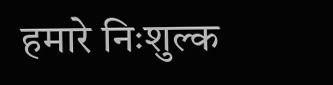हमारे निःशुल्क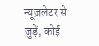न्यूज़लेटर से जुड़ें, कोई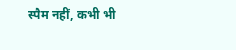स्पैम नहीं, कभी भी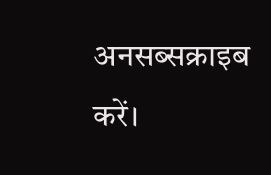अनसब्सक्राइब करें।